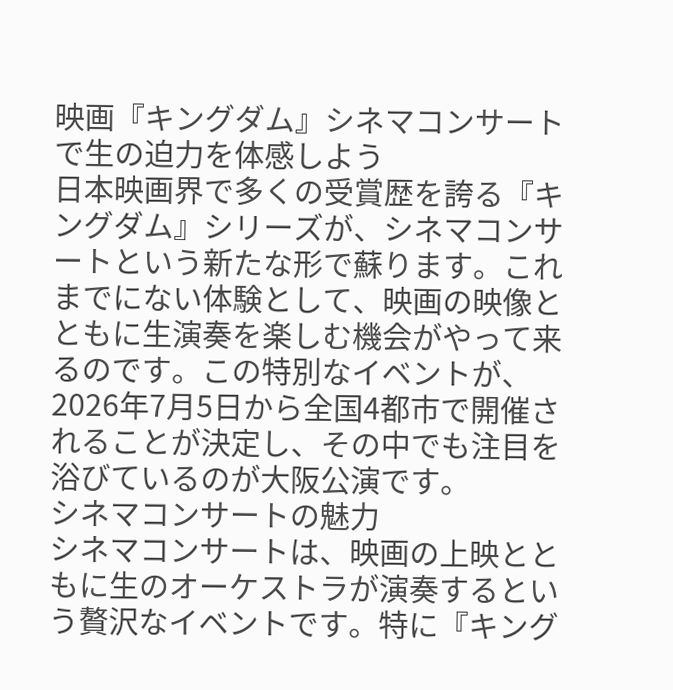映画『キングダム』シネマコンサートで生の迫力を体感しよう
日本映画界で多くの受賞歴を誇る『キングダム』シリーズが、シネマコンサートという新たな形で蘇ります。これまでにない体験として、映画の映像とともに生演奏を楽しむ機会がやって来るのです。この特別なイベントが、2026年7月5日から全国4都市で開催されることが決定し、その中でも注目を浴びているのが大阪公演です。
シネマコンサートの魅力
シネマコンサートは、映画の上映とともに生のオーケストラが演奏するという贅沢なイベントです。特に『キング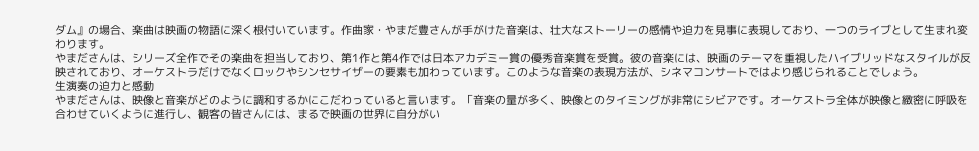ダム』の場合、楽曲は映画の物語に深く根付いています。作曲家・やまだ豊さんが手がけた音楽は、壮大なストーリーの感情や迫力を見事に表現しており、一つのライブとして生まれ変わります。
やまださんは、シリーズ全作でその楽曲を担当しており、第1作と第4作では日本アカデミー賞の優秀音楽賞を受賞。彼の音楽には、映画のテーマを重視したハイブリッドなスタイルが反映されており、オーケストラだけでなくロックやシンセサイザーの要素も加わっています。このような音楽の表現方法が、シネマコンサートではより感じられることでしょう。
生演奏の迫力と感動
やまださんは、映像と音楽がどのように調和するかにこだわっていると言います。「音楽の量が多く、映像とのタイミングが非常にシビアです。オーケストラ全体が映像と緻密に呼吸を合わせていくように進行し、観客の皆さんには、まるで映画の世界に自分がい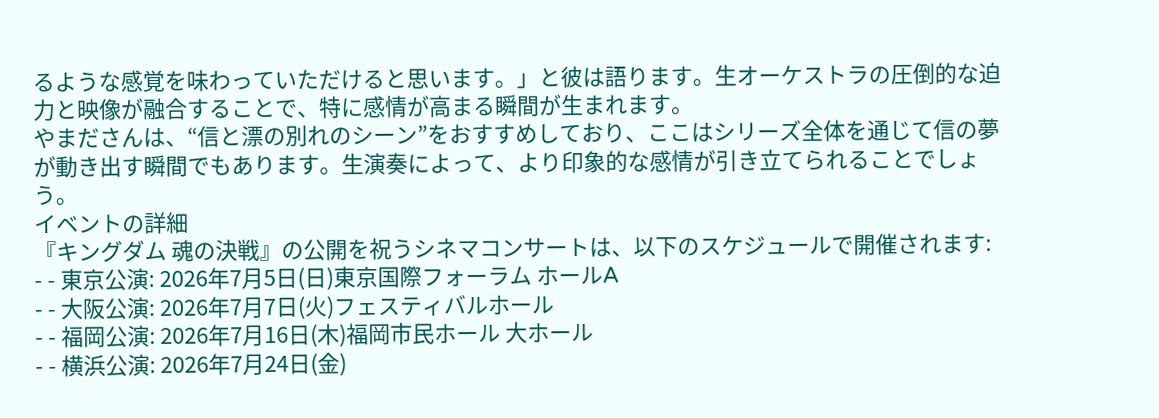るような感覚を味わっていただけると思います。」と彼は語ります。生オーケストラの圧倒的な迫力と映像が融合することで、特に感情が高まる瞬間が生まれます。
やまださんは、“信と漂の別れのシーン”をおすすめしており、ここはシリーズ全体を通じて信の夢が動き出す瞬間でもあります。生演奏によって、より印象的な感情が引き立てられることでしょう。
イベントの詳細
『キングダム 魂の決戦』の公開を祝うシネマコンサートは、以下のスケジュールで開催されます:
- - 東京公演: 2026年7月5日(日)東京国際フォーラム ホールA
- - 大阪公演: 2026年7月7日(火)フェスティバルホール
- - 福岡公演: 2026年7月16日(木)福岡市民ホール 大ホール
- - 横浜公演: 2026年7月24日(金)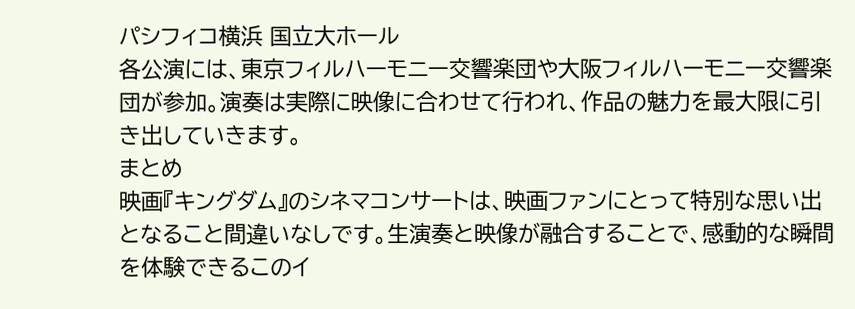パシフィコ横浜 国立大ホール
各公演には、東京フィルハーモニー交響楽団や大阪フィルハーモニー交響楽団が参加。演奏は実際に映像に合わせて行われ、作品の魅力を最大限に引き出していきます。
まとめ
映画『キングダム』のシネマコンサートは、映画ファンにとって特別な思い出となること間違いなしです。生演奏と映像が融合することで、感動的な瞬間を体験できるこのイ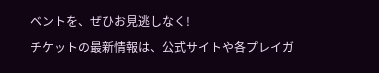ベントを、ぜひお見逃しなく!
チケットの最新情報は、公式サイトや各プレイガ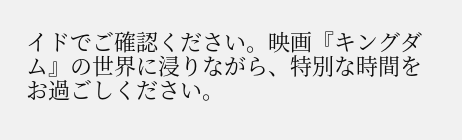イドでご確認ください。映画『キングダム』の世界に浸りながら、特別な時間をお過ごしください。